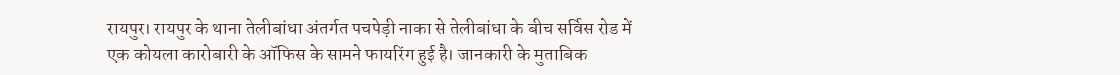रायपुर। रायपुर के थाना तेलीबांधा अंतर्गत पचपेड़ी नाका से तेलीबांधा के बीच सर्विस रोड में एक कोयला कारोबारी के ऑफिस के सामने फायरिंग हुई है। जानकारी के मुताबिक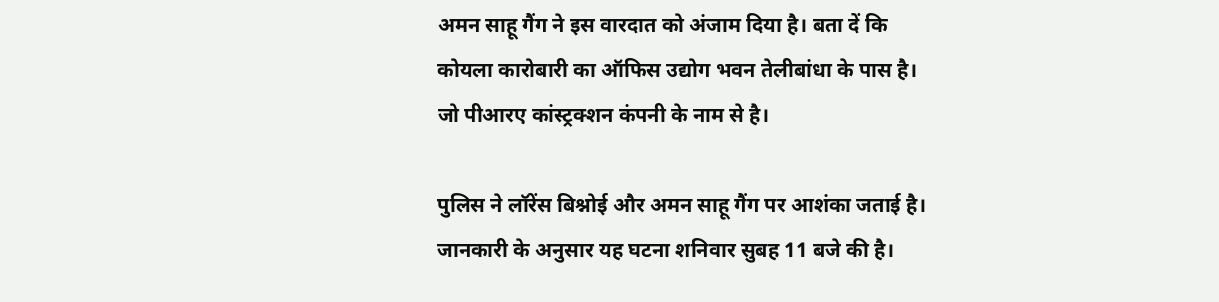अमन साहू गैंग ने इस वारदात को अंजाम दिया है। बता दें कि कोयला कारोबारी का ऑफिस उद्योग भवन तेलीबांधा के पास है। जो पीआरए कांस्ट्रक्शन कंपनी के नाम से है।

पुलिस ने लॉरेंस बिश्नोई और अमन साहू गैंग पर आशंका जताई है। जानकारी के अनुसार यह घटना शनिवार सुबह 11 बजे की है।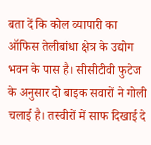बता दें कि कोल व्यापारी का ऑफिस तेलीबांधा क्षेत्र के उद्योग भवन के पास है। सीसीटीवी फुटेज के अनुसार दो बाइक सवारों ने गोली चलाई है। तस्वीरों में साफ दिखाई दे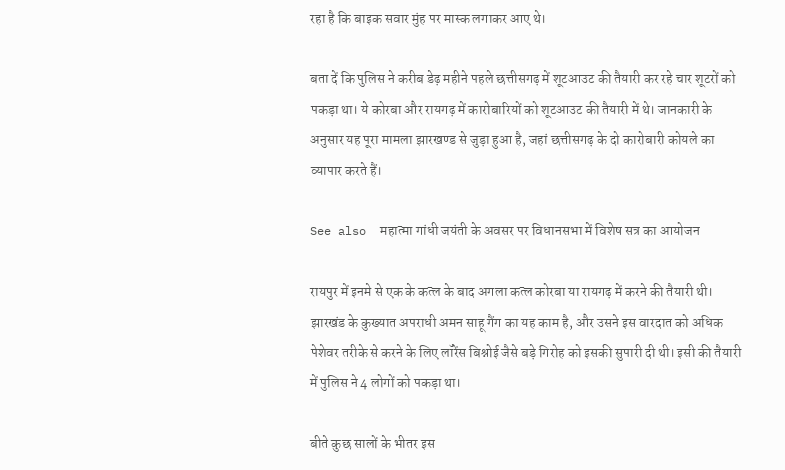रहा है कि बाइक सवार मुंह पर मास्क लगाकर आए थे।

बता दें कि पुलिस ने करीब डेढ़ महीने पहले छत्तीसगढ़ में शूटआउट की तैयारी कर रहे चार शूटरों को पकड़ा था। ये कोरबा और रायगढ़ में कारोबारियों को शूटआउट की तैयारी में थे। जानकारी के अनुसार यह पूरा मामला झारखण्ड से जुड़ा हुआ है, जहां छत्तीसगढ़ के दो कारोबारी कोयले का व्यापार करते हैं।

See also  महात्मा गांधी जयंती के अवसर पर विधानसभा में विशेष सत्र का आयोजन

रायपुर में इनमे से एक के कत्ल के बाद अगला कत्ल कोरबा या रायगढ़ में करने की तैयारी थी। झारखंड के कुख्यात अपराधी अमन साहू गैंग का यह काम है, और उसने इस वारदात को अधिक पेशेवर तरीके से करने के लिए लॉरेंस बिश्नोई जैसे बड़े गिरोह को इसकी सुपारी दी थी। इसी की तैयारी में पुलिस ने 4 लोगों को पकड़ा था।

बीते कुछ सालों के भीतर इस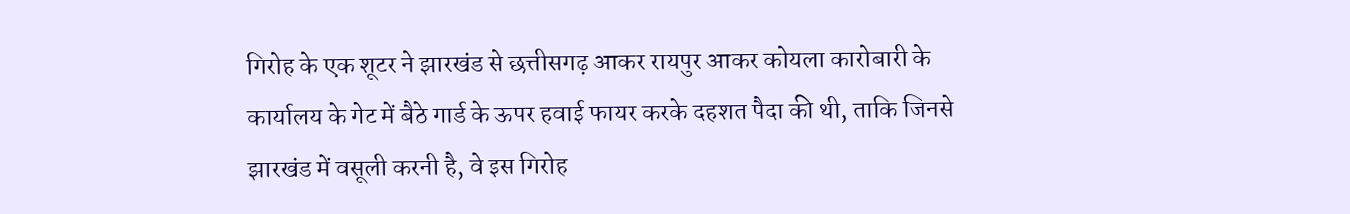गिरोह के एक शूटर ने झारखंड से छत्तीसगढ़ आकर रायपुर आकर कोयला कारोबारी के कार्यालय के गेट में बैठे गार्ड के ऊपर हवाई फायर करके दहशत पैदा की थी, ताकि जिनसे झारखंड में वसूली करनी है, वे इस गिरोह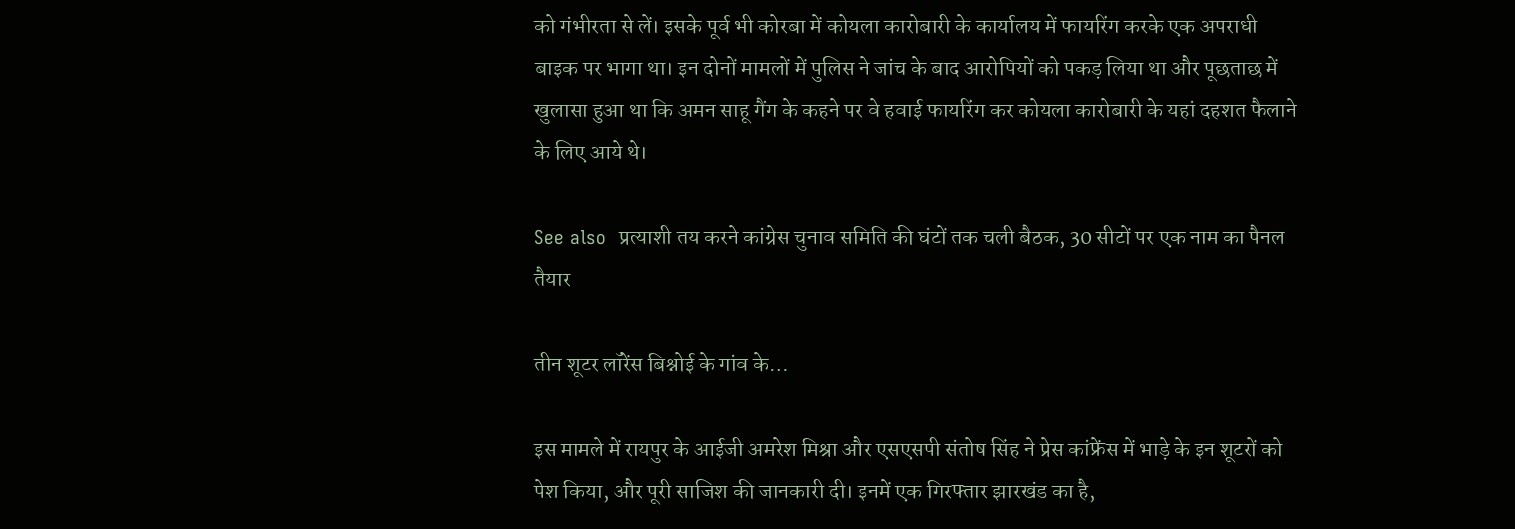को गंभीरता से लें। इसके पूर्व भी कोरबा में कोयला कारोबारी के कार्यालय में फायरिंग करके एक अपराधी बाइक पर भागा था। इन दोनों मामलों में पुलिस ने जांच के बाद आरोपियों को पकड़ लिया था और पूछताछ में खुलासा हुआ था कि अमन साहू गैंग के कहने पर वे हवाई फायरिंग कर कोयला कारोबारी के यहां दहशत फैलाने के लिए आये थे।

See also  प्रत्याशी तय करने कांग्रेस चुनाव समिति की घंटों तक चली बैठक, 30 सीटों पर एक नाम का पैनल तैयार

तीन शूटर लॉरेंस बिश्नोई के गांव के…

इस मामले में रायपुर के आईजी अमरेश मिश्रा और एसएसपी संतोष सिंह ने प्रेस कांफ्रेंस में भाड़े के इन शूटरों को पेश किया, और पूरी साजिश की जानकारी दी। इनमें एक गिरफ्तार झारखंड का है,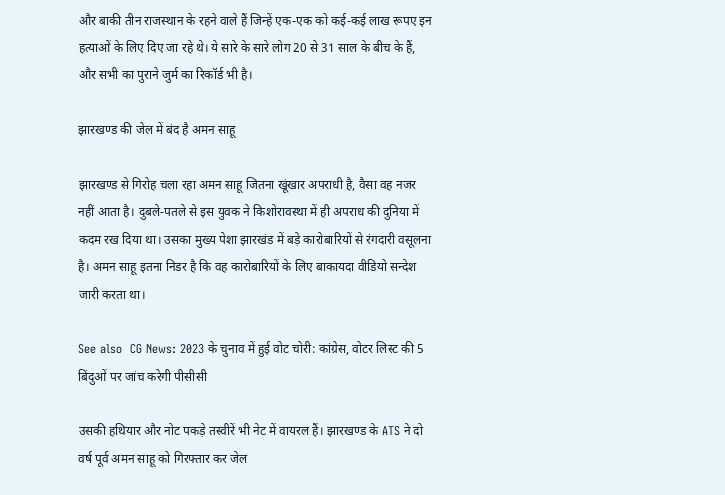और बाकी तीन राजस्थान के रहने वाले हैं जिन्हें एक-एक को कई-कई लाख रूपए इन हत्याओं के लिए दिए जा रहे थे। ये सारे के सारे लोग 20 से 31 साल के बीच के हैं, और सभी का पुराने जुर्म का रिकॉर्ड भी है।

झारखण्ड की जेल में बंद है अमन साहू

झारखण्ड से गिरोह चला रहा अमन साहू जितना खूंखार अपराधी है, वैसा वह नजर नहीं आता है। दुबले-पतले से इस युवक ने किशोरावस्था में ही अपराध की दुनिया में कदम रख दिया था। उसका मुख्य पेशा झारखंड में बड़े कारोबारियों से रंगदारी वसूलना है। अमन साहू इतना निडर है कि वह कारोबारियों के लिए बाकायदा वीडियो सन्देश जारी करता था।

See also  CG News: 2023 के चुनाव में हुई वोट चोरी: कांग्रेस, वोटर लिस्ट की 5 बिंदुओं पर जांच करेगी पीसीसी

उसकी हथियार और नोट पकड़े तस्वीरें भी नेट में वायरल हैं। झारखण्ड के ATS ने दो वर्ष पूर्व अमन साहू को गिरफ्तार कर जेल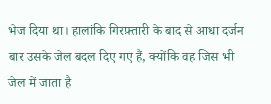भेज दिया था। हालांकि गिरफ़्तारी के बाद से आधा दर्जन बार उसके जेल बदल दिए गए हैं, क्योंकि वह जिस भी जेल में जाता है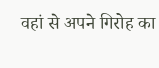वहां से अपने गिरोह का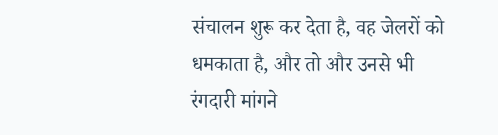संचालन शुरू कर देता है, वह जेलरों को धमकाता है, और तो और उनसे भी रंगदारी मांगने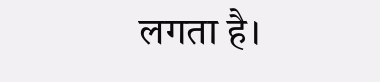लगता है।